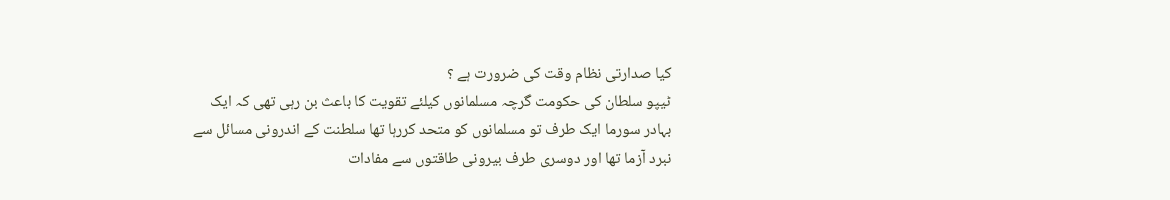کیا صدارتی نظام وقت کی ضرورت ہے ؟
ٹیپو سلطان کی حکومت گرچہ مسلمانوں کیلئے تقویت کا باعث بن رہی تھی کہ ایک بہادر سورما ایک طرف تو مسلمانوں کو متحد کررہا تھا سلطنت کے اندرونی مسائل سے نبرد آزما تھا اور دوسری طرف بیرونی طاقتوں سے مفادات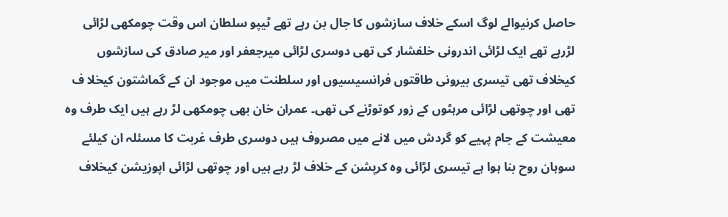حاصل کرنیوالے لوگ اسکے خلاف سازشوں کا جال بن رہے تھے ٹیپو سلطان اس وقت چومکھی لڑائی لڑرہے تھے ایک لڑائی اندرونی خلفشار کی تھی دوسری لڑائی میرجعفر اور میر صادق کی سازشوں کیخلاف تھی تیسری بیرونی طاقتوں فرانسیسیوں اور سلطنت میں موجود ان کے گماشتون کیخلا ف تھی اور چوتھی لڑائی مرہٹوں کے زور کوتوڑنے کی تھی۔ عمران خان بھی چومکھی لڑ رہے ہیں ایک طرف وہ معیشت کے جام پہیے کو گردش میں لانے میں مصروف ہیں دوسری طرف غربت کا مسئلہ ان کیلئے سوہان روح بنا ہوا ہے تیسری لڑائی وہ کرپشن کے خلاف لڑ رہے ہیں اور چوتھی لڑائی اپوزیشن کیخلاف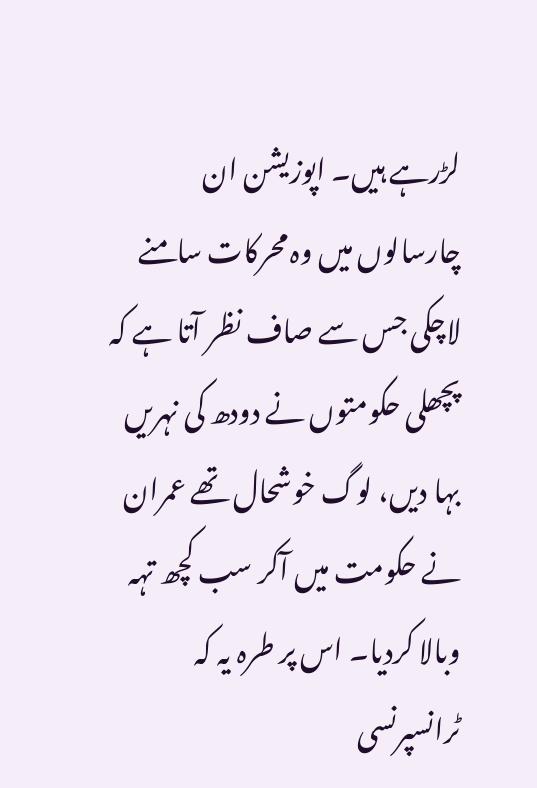لڑرہے ہیں۔ اپوزیشن ان چارسالوں میں وہ محرکات سامنے لاچکی جس سے صاف نظر آتا ہے کہ پچھلی حکومتوں نے دودھ کی نہریں بہا دیں، لوگ خوشحال تھے عمران نے حکومت میں آکر سب کچھ تہہ وبالا کردیا۔ اس پر طرہ یہ کہ ٹرانسپرنسی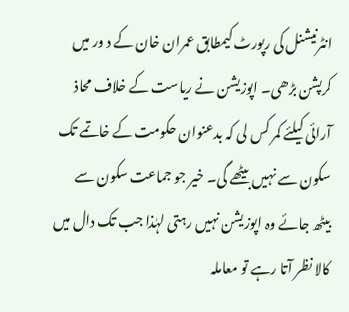انٹرنیشنل کی رپورٹ کیمطابق عمران خان کے د ور میں کرپشن بڑھی۔ اپوزیشن نے ریاست کے خلاف محاذ آرائی کیلئے کمر کس لی کہ بدعنوان حکومت کے خاتمے تک سکون سے نہیں بیٹھے گی۔ خیر جو جماعت سکون سے بیٹھ جائے وہ اپوزیشن نہیں رہتی لہٰذا جب تک دال میں کالا نظر آتا رہے تو معاملہ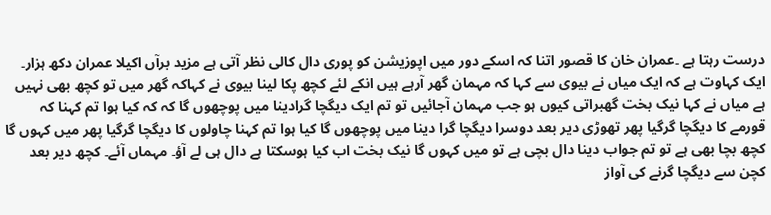درست رہتا ہے ۔عمران خان کا قصور اتنا کہ اسکے دور میں اپوزیشن کو پوری دال کالی نظر آتی ہے مزید برآں اکیلا عمران دکھ ہزار۔ ایک کہاوت ہے کہ ایک میاں نے بیوی سے کہا کہ مہمان گھر آرہے ہیں انکے لئے کچھ پکا لینا بیوی نے کہاکہ گھر میں تو کچھ بھی نہیں ہے میاں نے کہا نیک بخت گھبراتی کیوں ہو جب مہمان آجائیں تو تم ایک دیگچا گرادینا میں پوچھوں گا کہ کہ کیا ہوا تم کہنا کہ قورمے کا دیگچا گرگیا پھر تھوڑی دیر بعد دوسرا دیگچا گرا دینا میں پوچھوں گا کیا ہوا تم کہنا چاولوں کا دیگچا گرگیا پھر میں کہوں گا کچھ بچا بھی ہے تو تم جواب دینا دال بچی ہے تو میں کہوں گا نیک بخت اب کیا ہوسکتا ہے دال ہی لے آؤ۔ مہماں آئے۔ کچھ دیر بعد کچن سے دیگچا گرنے کی آواز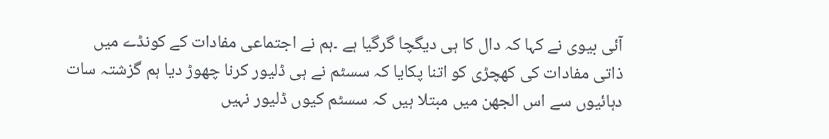آئی بیوی نے کہا کہ دال کا ہی دیگچا گرگیا ہے ۔ہم نے اجتماعی مفادات کے کونڈے میں ذاتی مفادات کی کھچڑی کو اتنا پکایا کہ سسٹم نے ہی ڈلیور کرنا چھوڑ دیا ہم گزشتہ سات دہائیوں سے اس الجھن میں مبتلا ہیں کہ سسٹم کیوں ڈلیور نہیں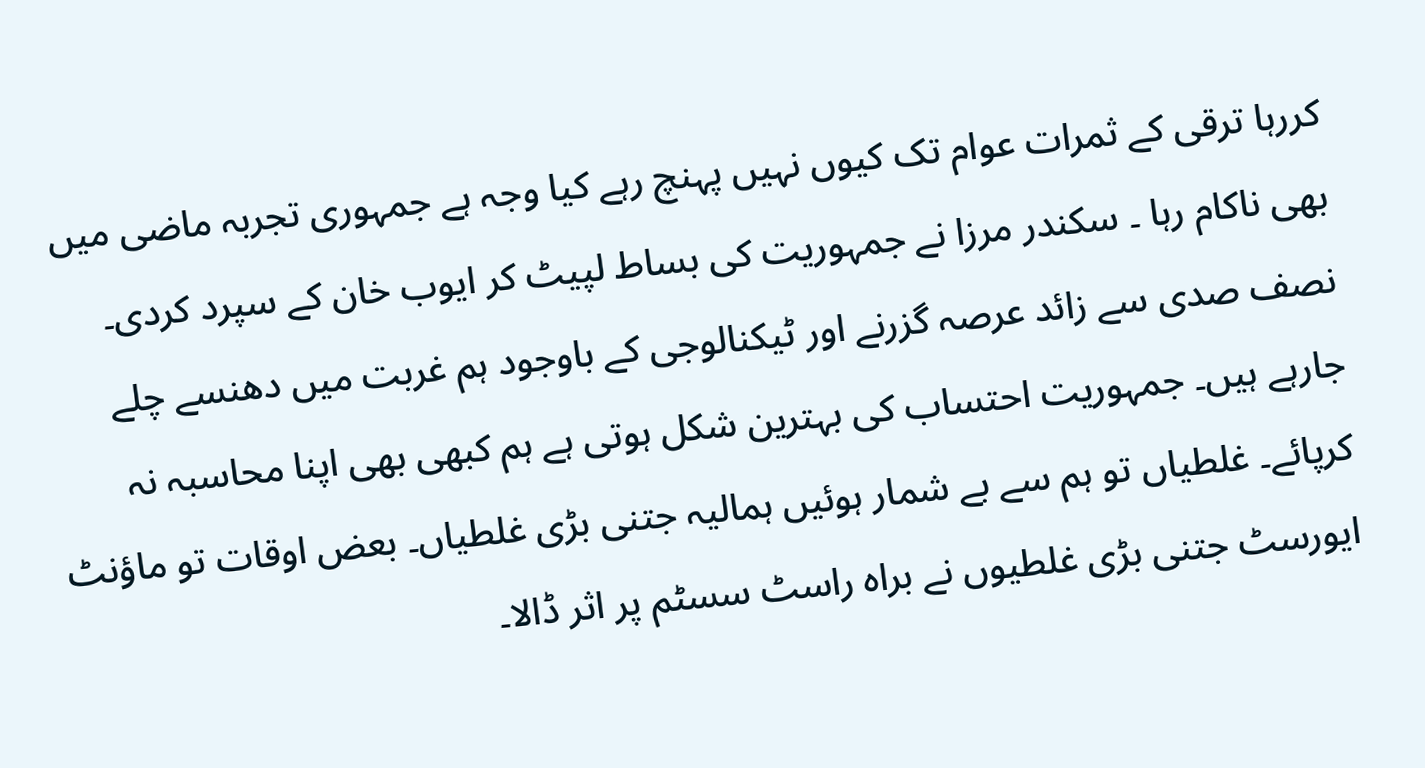کررہا ترقی کے ثمرات عوام تک کیوں نہیں پہنچ رہے کیا وجہ ہے جمہوری تجربہ ماضی میں بھی ناکام رہا ۔ سکندر مرزا نے جمہوریت کی بساط لپیٹ کر ایوب خان کے سپرد کردی۔ نصف صدی سے زائد عرصہ گزرنے اور ٹیکنالوجی کے باوجود ہم غربت میں دھنسے چلے جارہے ہیں۔ جمہوریت احتساب کی بہترین شکل ہوتی ہے ہم کبھی بھی اپنا محاسبہ نہ کرپائے۔ غلطیاں تو ہم سے بے شمار ہوئیں ہمالیہ جتنی بڑی غلطیاں۔ بعض اوقات تو ماؤنٹ ایورسٹ جتنی بڑی غلطیوں نے براہ راسٹ سسٹم پر اثر ڈالا۔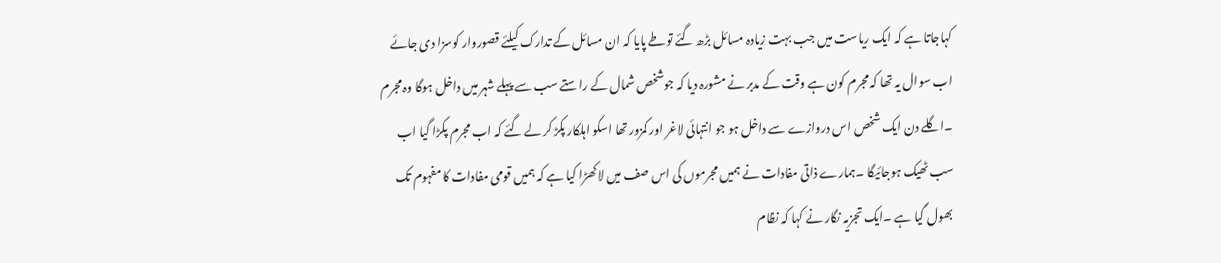کہاجاتا ہے کہ ایک ریاست میں جب بہت زیادہ مسائل بڑھ گئے توطے پایا کہ ان مسائل کے تدارک کیلئے قصوروار کوسزا دی جائے اب سوال یہ تھا کہ مجرم کون ہے وقت کے مدبر نے مشورہ دیا کہ جوشخص شمال کے راستے سب سے پہلے شہر میں داخل ہوگا وہ مجرم ۔اگلے دن ایک شخص اس دروازے سے داخل ہو جو انتہائی لاغر اور کمزور تھا اسکو اہلکار پکڑ کر لے گئے کہ اب مجرم پکڑا گیا اب سب ٹھیک ہوجائیگا ۔ہمارے ذاتی مفادات نے ہمیں مجرموں کی اس صف میں لاکھڑا کیا ہے کہ ہمیں قومی مفادات کا مفہوم تک بھول گیا ہے ۔ایک تجزیہ نگار نے کہا کہ نظام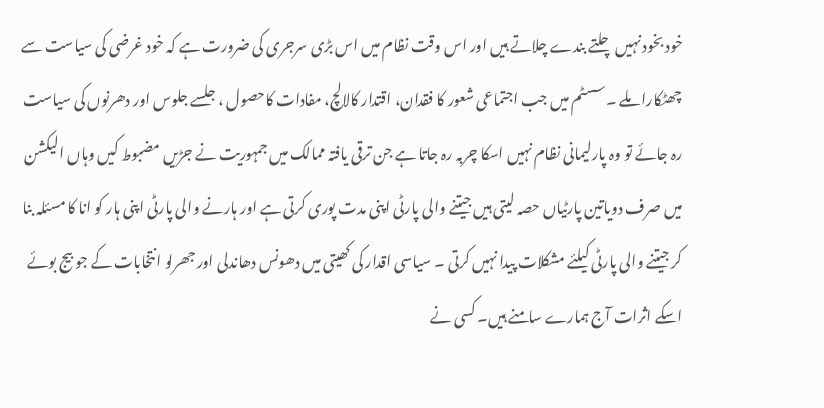خود بخود نہیں چلتے بندے چلاتے ہیں اور اس وقت نظام میں اس بڑی سرجری کی ضرورت ہے کہ خود غرضی کی سیاست سے چھٹکارا ملے ۔سسٹم میں جب اجتماعی شعور کا فقدان، اقتدار کالالچ، مفادات کاحصول ، جلسے جلوس اور دھرنوں کی سیاست رہ جائے تو وہ پارلیمانی نظام نہیں اسکا چربہ رہ جاتا ہے جن ترقی یافتہ ممالک میں جمہوریت نے جڑیں مضبوط کیں وہاں الیکشن میں صرف دویاتین پارٹیاں حصہ لیتی ہیں جیتنے والی پارٹی اپنی مدت پوری کرتی ہے اور ہارنے والی پارٹی اپنی ہار کو انا کا مسئلہ بنا کر جیتنے والی پارٹی کیلئے مشکلات پیدا نہیں کرتی ۔ سیاسی اقدار کی کھیتی میں دھونس دھاندلی اور جھرلو انتخابات کے جو بیج بوئے اسکے اثرات آج ہمارے سامنے ہیں۔ کسی نے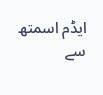ایڈم اسمتھ سے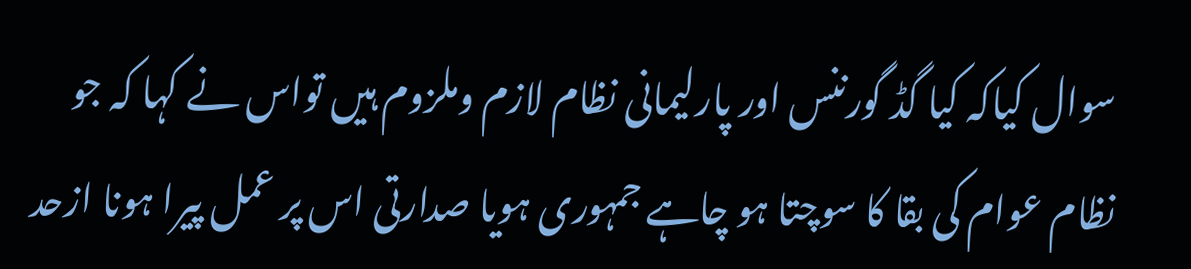سوال کیاکہ کیا گڈ گورننس اور پارلیمانی نظام لازم وملزوم ہیں تواس نے کہا کہ جو نظام عوام کی بقا کا سوچتا ہو چاہے جمہوری ہویا صدارتی اس پر عمل پیرا ہونا ازحد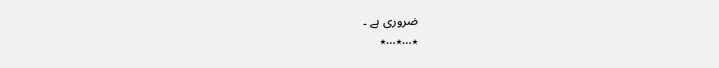ضروری ہے ۔
٭…٭…٭